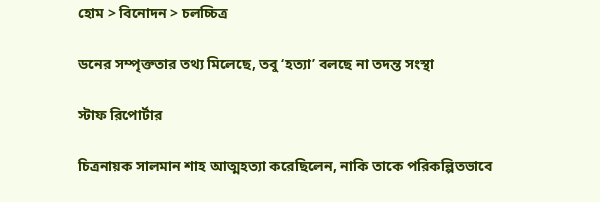হোম > বিনোদন > চলচ্চিত্র

ডনের সম্পৃক্ততার তথ্য মিলেছে, তবু ‘হত্যা’ বলছে না তদন্ত সংস্থা

স্টাফ রিপোর্টার

চিত্রনায়ক সালমান শাহ আত্মহত্যা করেছিলেন, নাকি তাকে পরিকল্পিতভাবে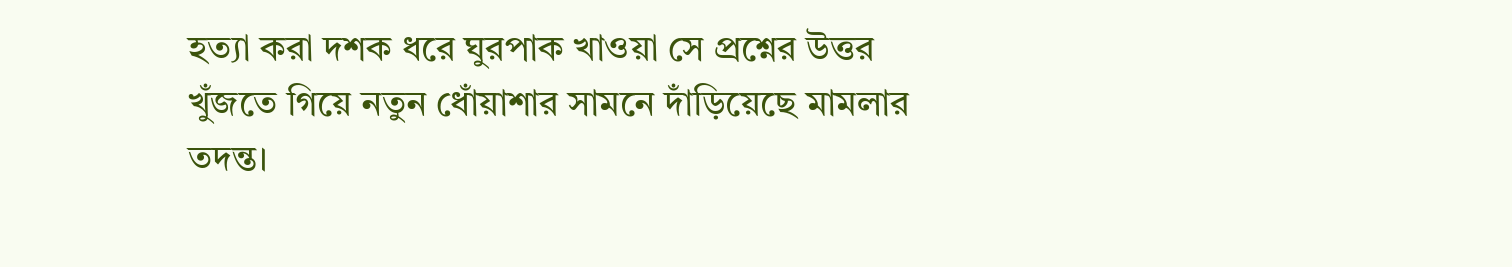হত্যা করা দশক ধরে ঘুরপাক খাওয়া সে প্রশ্নের উত্তর খুঁজতে গিয়ে নতুন ধোঁয়াশার সামনে দাঁড়িয়েছে মামলার তদন্ত।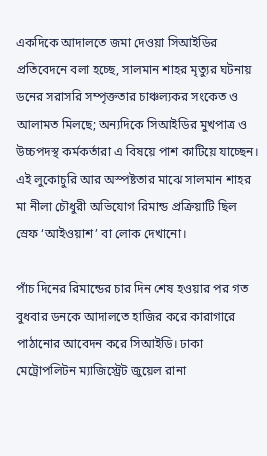একদিকে আদালতে জমা দেওয়া সিআইডির প্রতিবেদনে বলা হচ্ছে, সালমান শাহর মৃত্যুর ঘটনায় ডনের সরাসরি সম্পৃক্ততার চাঞ্চল্যকর সংকেত ও আলামত মিলছে; অন্যদিকে সিআইডির মুখপাত্র ও উচ্চপদস্থ কর্মকর্তারা এ বিষয়ে পাশ কাটিয়ে যাচ্ছেন। এই লুকোচুরি আর অস্পষ্টতার মাঝে সালমান শাহর মা নীলা চৌধুরী অভিযোগ রিমান্ড প্রক্রিয়াটি ছিল স্রেফ ‘আইওয়াশ’ বা লোক দেখানো।

পাঁচ দিনের রিমান্ডের চার দিন শেষ হওয়ার পর গত বুধবার ডনকে আদালতে হাজির করে কারাগারে পাঠানোর আবেদন করে সিআইডি। ঢাকা মেট্রোপলিটন ম্যাজিস্ট্রেট জুয়েল রানা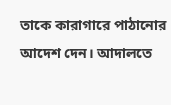তাকে কারাগারে পাঠানোর আদেশ দেন। আদালতে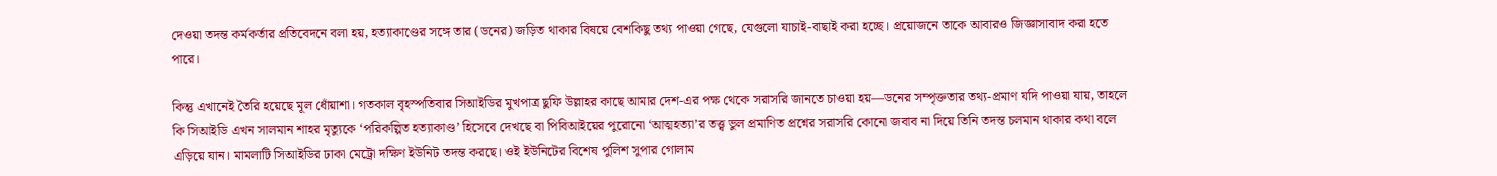দেওয়া তদন্ত কর্মকর্তার প্রতিবেদনে বলা হয়, হত্যাকাণ্ডের সঙ্গে তার (ডনের) জড়িত থাকার বিষয়ে বেশকিছু তথ্য পাওয়া গেছে, যেগুলো যাচাই-বাছাই করা হচ্ছে। প্রয়োজনে তাকে আবারও জিজ্ঞাসাবাদ করা হতে পারে।

কিন্তু এখানেই তৈরি হয়েছে মূল ধোঁয়াশা। গতকাল বৃহস্পতিবার সিআইডির মুখপাত্র ছুফি উল্লাহর কাছে আমার দেশ-এর পক্ষ থেকে সরাসরি জানতে চাওয়া হয়—ডনের সম্পৃক্ততার তথ্য-প্রমাণ যদি পাওয়া যায়, তাহলে কি সিআইডি এখন সালমান শাহর মৃত্যুকে ‘পরিকল্পিত হত্যাকাণ্ড’ হিসেবে দেখছে বা পিবিআইয়ের পুরোনো ‘আত্মহত্যা’র তত্ত্ব ভুল প্রমাণিত প্রশ্নের সরাসরি কোনো জবাব না দিয়ে তিনি তদন্ত চলমান থাকার কথা বলে এড়িয়ে যান। মামলাটি সিআইডির ঢাকা মেট্রো দক্ষিণ ইউনিট তদন্ত করছে। ওই ইউনিটের বিশেষ পুলিশ সুপার গোলাম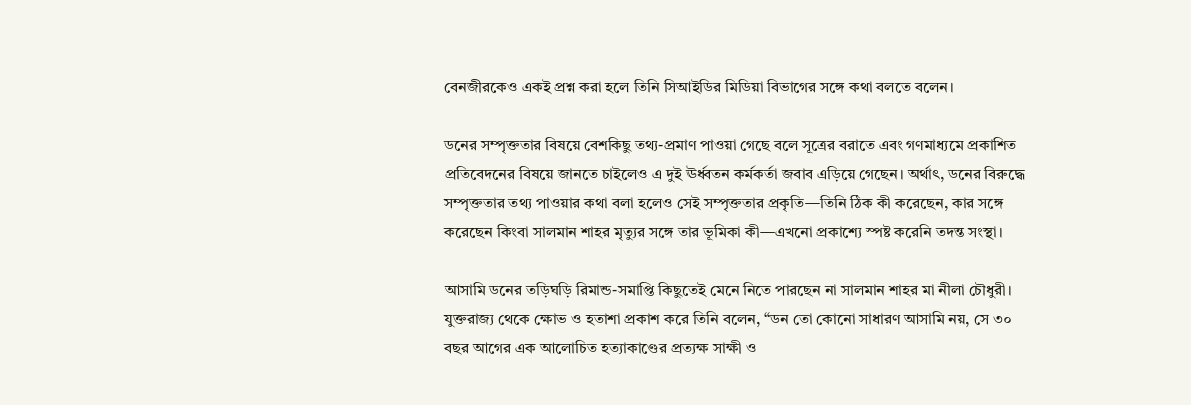বেনজীরকেও একই প্রশ্ন করা হলে তিনি সিআইডির মিডিয়া বিভাগের সঙ্গে কথা বলতে বলেন।

ডনের সম্পৃক্ততার বিষয়ে বেশকিছু তথ্য-প্রমাণ পাওয়া গেছে বলে সূত্রের বরাতে এবং গণমাধ্যমে প্রকাশিত প্রতিবেদনের বিষয়ে জানতে চাইলেও এ দুই ঊর্ধ্বতন কর্মকর্তা জবাব এড়িয়ে গেছেন। অর্থাৎ, ডনের বিরুদ্ধে সম্পৃক্ততার তথ্য পাওয়ার কথা বলা হলেও সেই সম্পৃক্ততার প্রকৃতি—তিনি ঠিক কী করেছেন, কার সঙ্গে করেছেন কিংবা সালমান শাহর মৃত্যুর সঙ্গে তার ভূমিকা কী—এখনো প্রকাশ্যে স্পষ্ট করেনি তদন্ত সংস্থা।

আসামি ডনের তড়িঘড়ি রিমান্ড-সমাপ্তি কিছুতেই মেনে নিতে পারছেন না সালমান শাহর মা নীলা চৌধুরী। যুক্তরাজ্য থেকে ক্ষোভ ও হতাশা প্রকাশ করে তিনি বলেন, “ডন তো কোনো সাধারণ আসামি নয়, সে ৩০ বছর আগের এক আলোচিত হত্যাকাণ্ডের প্রত্যক্ষ সাক্ষী ও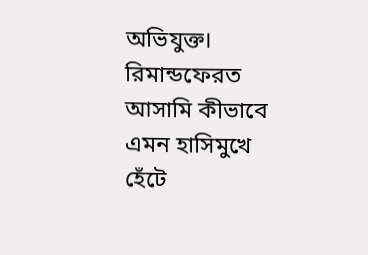অভিযুক্ত। রিমান্ডফেরত আসামি কীভাবে এমন হাসিমুখে হেঁটে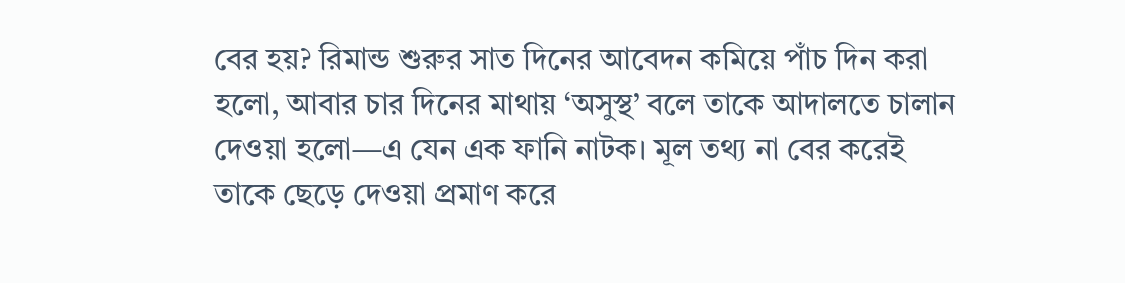বের হয়? রিমান্ড শুরুর সাত দিনের আবেদন কমিয়ে পাঁচ দিন করা হলো, আবার চার দিনের মাথায় ‘অসুস্থ’ বলে তাকে আদালতে চালান দেওয়া হলো—এ যেন এক ফানি নাটক। মূল তথ্য না বের করেই তাকে ছেড়ে দেওয়া প্রমাণ করে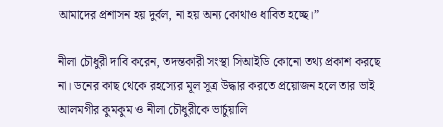আমাদের প্রশাসন হয় দুর্বল, না হয় অন্য কোথাও ধাবিত হচ্ছে।”

নীলা চৌধুরী দাবি করেন, তদন্তকারী সংস্থা সিআইডি কোনো তথ্য প্রকাশ করছে না। ডনের কাছ থেকে রহস্যের মূল সূত্র উদ্ধার করতে প্রয়োজন হলে তার ভাই আলমগীর কুমকুম ও নীলা চৌধুরীকে ভার্চুয়ালি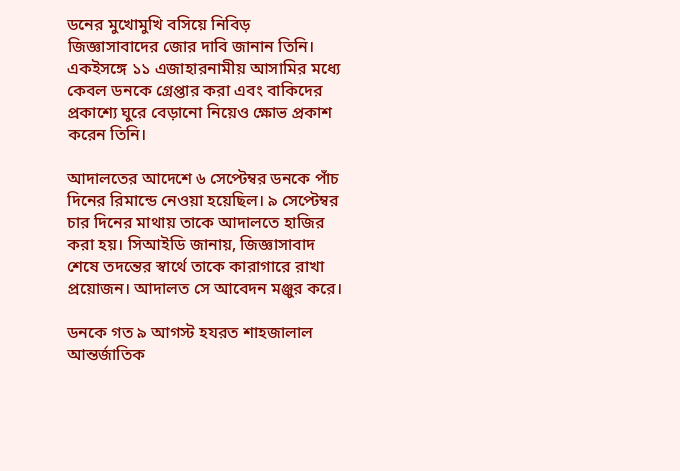ডনের মুখোমুখি বসিয়ে নিবিড় জিজ্ঞাসাবাদের জোর দাবি জানান তিনি। একইসঙ্গে ১১ এজাহারনামীয় আসামির মধ্যে কেবল ডনকে গ্রেপ্তার করা এবং বাকিদের প্রকাশ্যে ঘুরে বেড়ানো নিয়েও ক্ষোভ প্রকাশ করেন তিনি।

আদালতের আদেশে ৬ সেপ্টেম্বর ডনকে পাঁচ দিনের রিমান্ডে নেওয়া হয়েছিল। ৯ সেপ্টেম্বর চার দিনের মাথায় তাকে আদালতে হাজির করা হয়। সিআইডি জানায়, জিজ্ঞাসাবাদ শেষে তদন্তের স্বার্থে তাকে কারাগারে রাখা প্রয়োজন। আদালত সে আবেদন মঞ্জুর করে।

ডনকে গত ৯ আগস্ট হযরত শাহজালাল আন্তর্জাতিক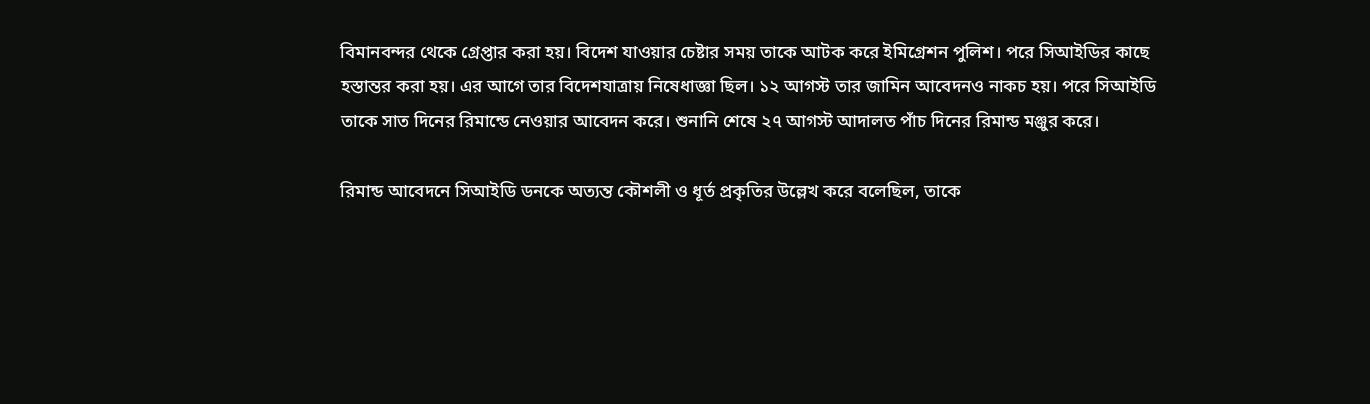বিমানবন্দর থেকে গ্রেপ্তার করা হয়। বিদেশ যাওয়ার চেষ্টার সময় তাকে আটক করে ইমিগ্রেশন পুলিশ। পরে সিআইডির কাছে হস্তান্তর করা হয়। এর আগে তার বিদেশযাত্রায় নিষেধাজ্ঞা ছিল। ১২ আগস্ট তার জামিন আবেদনও নাকচ হয়। পরে সিআইডি তাকে সাত দিনের রিমান্ডে নেওয়ার আবেদন করে। শুনানি শেষে ২৭ আগস্ট আদালত পাঁচ দিনের রিমান্ড মঞ্জুর করে।

রিমান্ড আবেদনে সিআইডি ডনকে অত্যন্ত কৌশলী ও ধূর্ত প্রকৃতির উল্লেখ করে বলেছিল, তাকে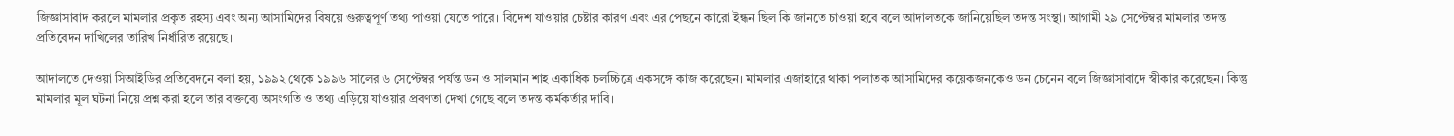জিজ্ঞাসাবাদ করলে মামলার প্রকৃত রহস্য এবং অন্য আসামিদের বিষয়ে গুরুত্বপূর্ণ তথ্য পাওয়া যেতে পারে। বিদেশ যাওয়ার চেষ্টার কারণ এবং এর পেছনে কারো ইন্ধন ছিল কি জানতে চাওয়া হবে বলে আদালতকে জানিয়েছিল তদন্ত সংস্থা। আগামী ২৯ সেপ্টেম্বর মামলার তদন্ত প্রতিবেদন দাখিলের তারিখ নির্ধারিত রয়েছে।

আদালতে দেওয়া সিআইডির প্রতিবেদনে বলা হয়, ১৯৯২ থেকে ১৯৯৬ সালের ৬ সেপ্টেম্বর পর্যন্ত ডন ও সালমান শাহ একাধিক চলচ্চিত্রে একসঙ্গে কাজ করেছেন। মামলার এজাহারে থাকা পলাতক আসামিদের কয়েকজনকেও ডন চেনেন বলে জিজ্ঞাসাবাদে স্বীকার করেছেন। কিন্তু মামলার মূল ঘটনা নিয়ে প্রশ্ন করা হলে তার বক্তব্যে অসংগতি ও তথ্য এড়িয়ে যাওয়ার প্রবণতা দেখা গেছে বলে তদন্ত কর্মকর্তার দাবি।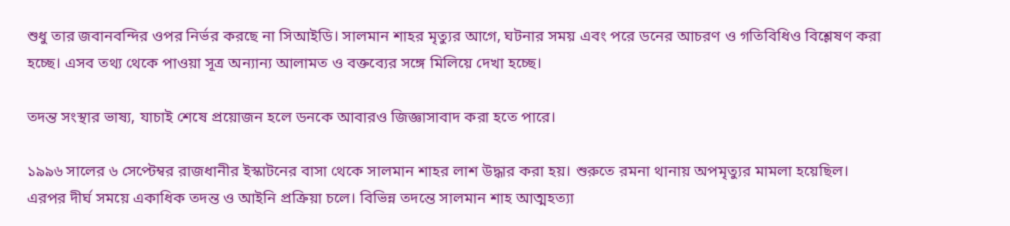শুধু তার জবানবন্দির ওপর নির্ভর করছে না সিআইডি। সালমান শাহর মৃত্যুর আগে, ঘটনার সময় এবং পরে ডনের আচরণ ও গতিবিধিও বিশ্লেষণ করা হচ্ছে। এসব তথ্য থেকে পাওয়া সূত্র অন্যান্য আলামত ও বক্তব্যের সঙ্গে মিলিয়ে দেখা হচ্ছে।

তদন্ত সংস্থার ভাষ্য, যাচাই শেষে প্রয়োজন হলে ডনকে আবারও জিজ্ঞাসাবাদ করা হতে পারে।

১৯৯৬ সালের ৬ সেপ্টেম্বর রাজধানীর ইস্কাটনের বাসা থেকে সালমান শাহর লাশ উদ্ধার করা হয়। শুরুতে রমনা থানায় অপমৃত্যুর মামলা হয়েছিল। এরপর দীর্ঘ সময়ে একাধিক তদন্ত ও আইনি প্রক্রিয়া চলে। বিভিন্ন তদন্তে সালমান শাহ আত্মহত্যা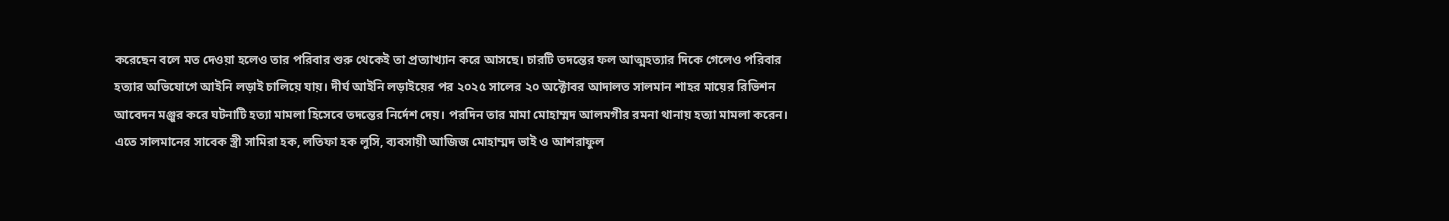করেছেন বলে মত দেওয়া হলেও তার পরিবার শুরু থেকেই তা প্রত্যাখ্যান করে আসছে। চারটি তদন্তের ফল আত্মহত্যার দিকে গেলেও পরিবার হত্যার অভিযোগে আইনি লড়াই চালিয়ে যায়। দীর্ঘ আইনি লড়াইয়ের পর ২০২৫ সালের ২০ অক্টোবর আদালত সালমান শাহর মায়ের রিভিশন আবেদন মঞ্জুর করে ঘটনাটি হত্যা মামলা হিসেবে তদন্তের নির্দেশ দেয়। পরদিন তার মামা মোহাম্মদ আলমগীর রমনা থানায় হত্যা মামলা করেন। এতে সালমানের সাবেক স্ত্রী সামিরা হক, লতিফা হক লুসি, ব্যবসায়ী আজিজ মোহাম্মদ ভাই ও আশরাফুল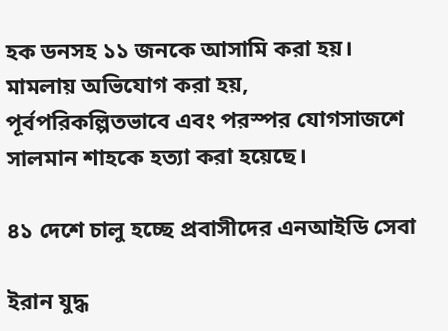হক ডনসহ ১১ জনকে আসামি করা হয়। মামলায় অভিযোগ করা হয়, পূর্বপরিকল্পিতভাবে এবং পরস্পর যোগসাজশে সালমান শাহকে হত্যা করা হয়েছে।

৪১ দেশে চালু হচ্ছে প্রবাসীদের এনআইডি সেবা

ইরান যুদ্ধ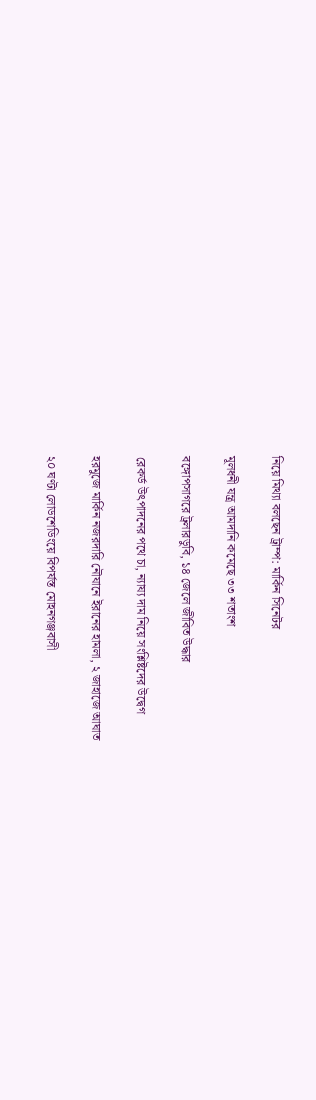নিয়ে মিথ্যা বলছেন ট্রাম্প: মার্কিন সিনেটর

মূলধনী যন্ত্র আমদানি কমেছে ৩৩ শতাংশ

বঙ্গোপসাগরে ট্রলারডুবি, ১৪ জেলে জীবিত উদ্ধার

রেকর্ড উৎপাদনের পথে চা, ন্যায্য দাম নিয়ে সংশ্লিষ্টদের উদ্বেগ

হরমুজে মার্কিন নজরদারি নৌযানে ইরানের হামলা, ২ জাহাজে আঘাত

২০ ঘণ্টা লোডশেডিংয়ে বিপর্যস্ত মোহনগঞ্জবাসী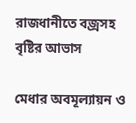রাজধানীতে বজ্রসহ বৃষ্টির আভাস

মেধার অবমূল্যায়ন ও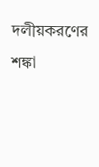দলীয়করণের শঙ্কা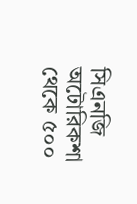সিএনজি অটোরিকশা থেকে ৫০০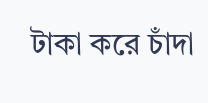টাকা করে চাঁদা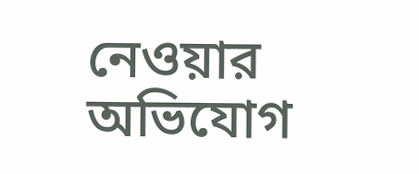নেওয়ার অভিযোগ